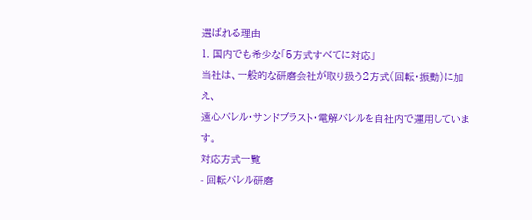選ばれる理由
1. 国内でも希少な「5方式すべてに対応」
当社は、一般的な研磨会社が取り扱う2方式(回転・振動)に加え、
遠心バレル・サンドブラスト・電解バレルを自社内で運用しています。
対応方式一覧
- 回転バレル研磨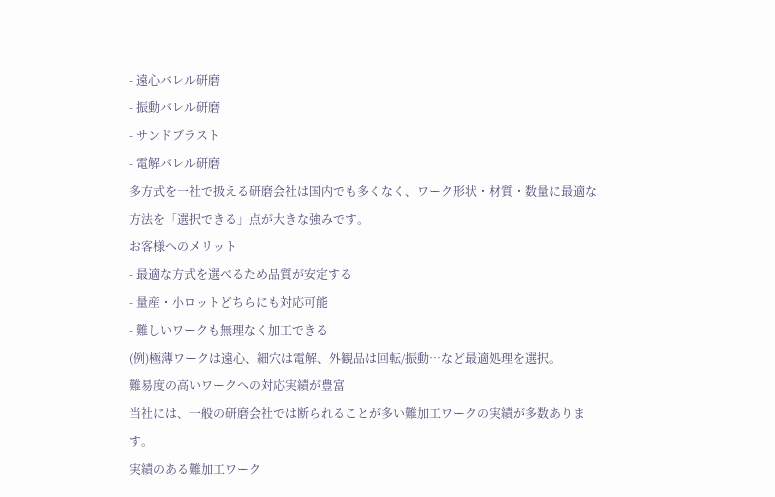- 遠心バレル研磨
- 振動バレル研磨
- サンドブラスト
- 電解バレル研磨
多方式を一社で扱える研磨会社は国内でも多くなく、ワーク形状・材質・数量に最適な方法を「選択できる」点が大きな強みです。
お客様へのメリット
- 最適な方式を選べるため品質が安定する
- 量産・小ロットどちらにも対応可能
- 難しいワークも無理なく加工できる
(例)極薄ワークは遠心、細穴は電解、外観品は回転/振動…など最適処理を選択。
難易度の高いワークへの対応実績が豊富
当社には、一般の研磨会社では断られることが多い難加工ワークの実績が多数あります。
実績のある難加工ワーク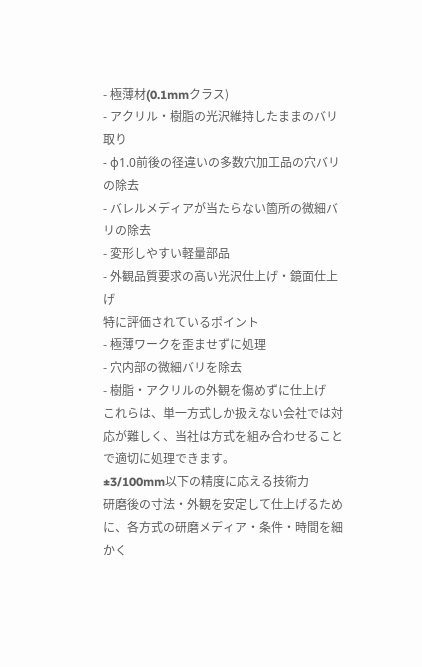- 極薄材(0.1mmクラス)
- アクリル・樹脂の光沢維持したままのバリ取り
- φ1.0前後の径違いの多数穴加工品の穴バリの除去
- バレルメディアが当たらない箇所の微細バリの除去
- 変形しやすい軽量部品
- 外観品質要求の高い光沢仕上げ・鏡面仕上げ
特に評価されているポイント
- 極薄ワークを歪ませずに処理
- 穴内部の微細バリを除去
- 樹脂・アクリルの外観を傷めずに仕上げ
これらは、単一方式しか扱えない会社では対応が難しく、当社は方式を組み合わせることで適切に処理できます。
±3/100mm以下の精度に応える技術力
研磨後の寸法・外観を安定して仕上げるために、各方式の研磨メディア・条件・時間を細かく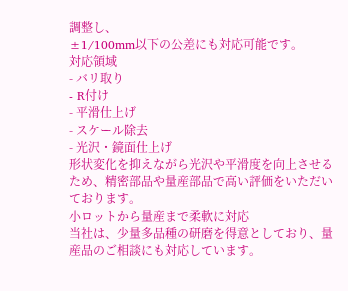調整し、
±1/100mm以下の公差にも対応可能です。
対応領域
- バリ取り
- R付け
- 平滑仕上げ
- スケール除去
- 光沢・鏡面仕上げ
形状変化を抑えながら光沢や平滑度を向上させるため、精密部品や量産部品で高い評価をいただいております。
小ロットから量産まで柔軟に対応
当社は、少量多品種の研磨を得意としており、量産品のご相談にも対応しています。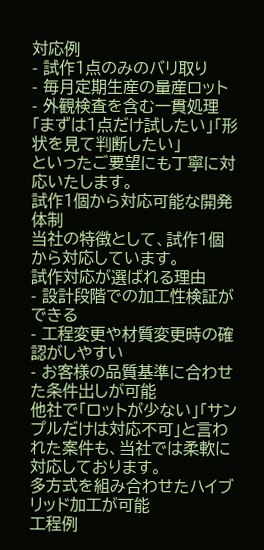対応例
- 試作1点のみのバリ取り
- 毎月定期生産の量産ロット
- 外観検査を含む一貫処理
「まずは1点だけ試したい」「形状を見て判断したい」
といったご要望にも丁寧に対応いたします。
試作1個から対応可能な開発体制
当社の特徴として、試作1個から対応しています。
試作対応が選ばれる理由
- 設計段階での加工性検証ができる
- 工程変更や材質変更時の確認がしやすい
- お客様の品質基準に合わせた条件出しが可能
他社で「ロットが少ない」「サンプルだけは対応不可」と言われた案件も、当社では柔軟に対応しております。
多方式を組み合わせたハイブリッド加工が可能
工程例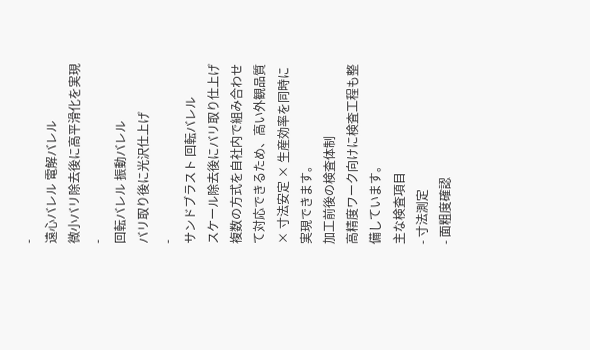-
遠心バレル 電解バレル
微小バリ除去後に高平滑化を実現
-
回転バレル 振動バレル
バリ取り後に光沢仕上げ
-
サンドブラスト 回転バレル
スケール除去後にバリ取り仕上げ
複数の方式を自社内で組み合わせて対応できるため、高い外観品質 × 寸法安定 × 生産効率を同時に実現できます。
加工前後の検査体制
高精度ワーク向けに検査工程も整備しています。
主な検査項目
- 寸法測定
- 面粗度確認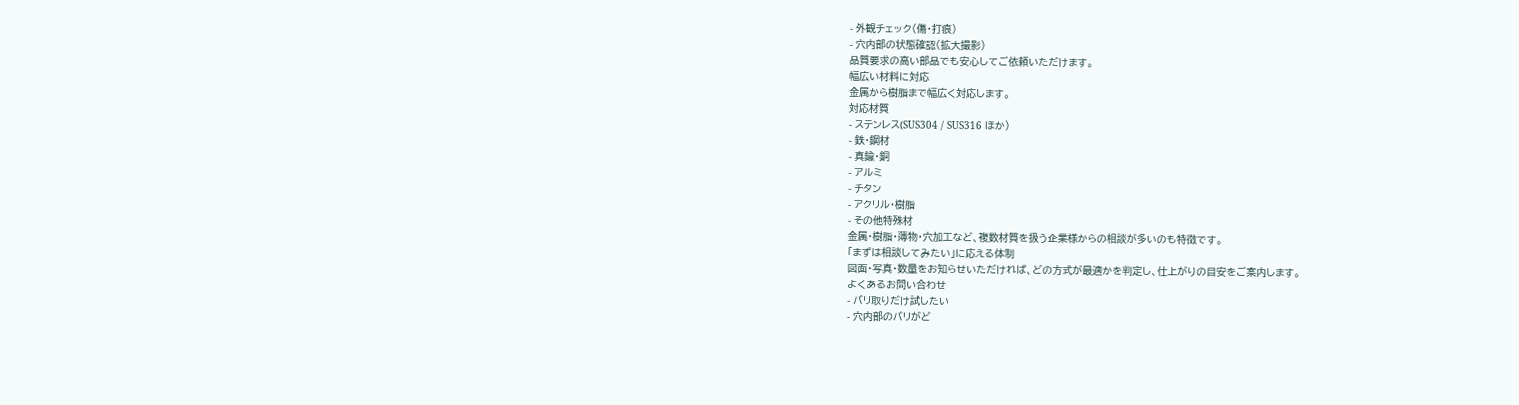- 外観チェック(傷・打痕)
- 穴内部の状態確認(拡大撮影)
品質要求の高い部品でも安心してご依頼いただけます。
幅広い材料に対応
金属から樹脂まで幅広く対応します。
対応材質
- ステンレス(SUS304 / SUS316 ほか)
- 鉄・鋼材
- 真鍮・銅
- アルミ
- チタン
- アクリル・樹脂
- その他特殊材
金属・樹脂・薄物・穴加工など、複数材質を扱う企業様からの相談が多いのも特徴です。
「まずは相談してみたい」に応える体制
図面・写真・数量をお知らせいただければ、どの方式が最適かを判定し、仕上がりの目安をご案内します。
よくあるお問い合わせ
- バリ取りだけ試したい
- 穴内部のバリがど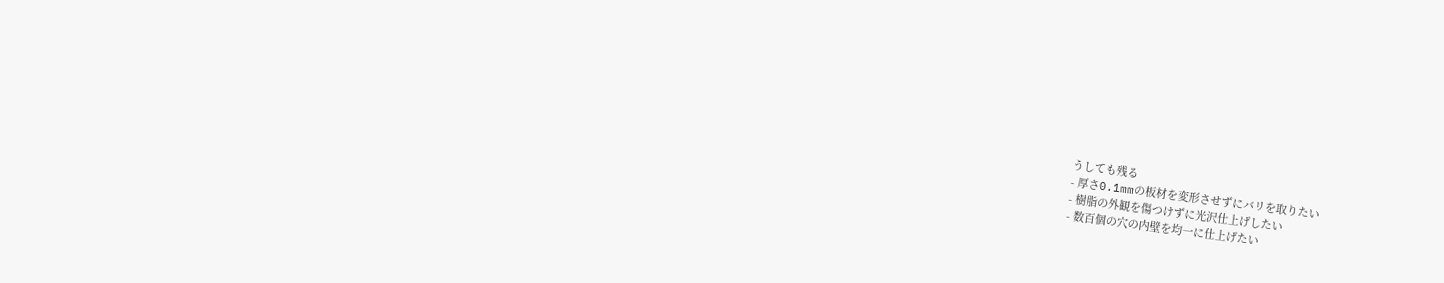うしても残る
- 厚さ0.1mmの板材を変形させずにバリを取りたい
- 樹脂の外観を傷つけずに光沢仕上げしたい
- 数百個の穴の内壁を均一に仕上げたい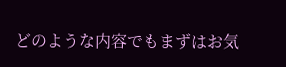どのような内容でもまずはお気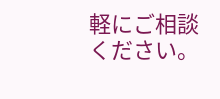軽にご相談ください。